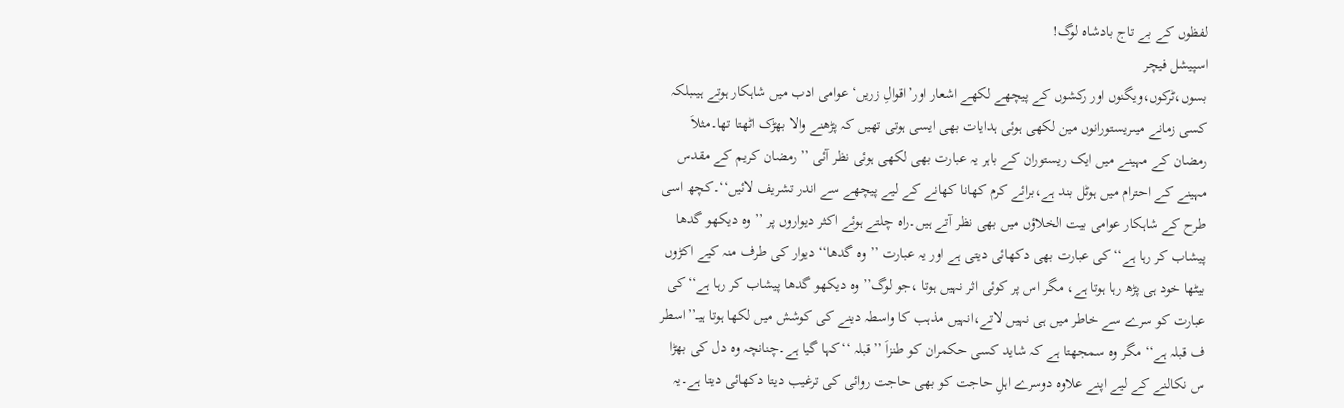لفظوں کے بے تاج بادشاہ لوگ!
اسپیشل فیچر
بسوں،ٹرکوں،ویگنوں اور رکشوں کے پیچھے لکھے اشعار اور’اقوالِ زریں‘ عوامی ادب میں شاہکار ہوتے ہیںبلکہ کسی زمانے میںریستورانوں مین لکھی ہوئی ہدایات بھی ایسی ہوتی تھیں کہ پڑھنے والا بھڑک اٹھتا تھا۔مثلاَ رمضان کے مہینے میں ایک ریستوران کے باہر یہ عبارت بھی لکھی ہوئی نظر آئی ’’رمضان کریم کے مقدس مہینے کے احترام میں ہوٹل بند ہے،برائے کرم کھانا کھانے کے لیے پیچھے سے اندر تشریف لائیں‘‘۔کچھ اسی طرح کے شاہکار عوامی بیت الخلاؤں میں بھی نظر آتے ہیں۔راہ چلتے ہوئے اکثر دیواروں پر ’’وہ دیکھو گدھا پیشاب کر رہا ہے‘‘کی عبارت بھی دکھائی دیتی ہے اور یہ عبارت ’’وہ گدھا‘‘ دیوار کی طرف منہ کیے اکڑوں بیٹھا خود ہی پڑھ رہا ہوتا ہے، مگر اس پر کوئی اثر نہیں ہوتا ،جو لوگ’’وہ دیکھو گدھا پیشاب کر رہا ہے‘‘کی عبارت کو سرے سے خاطر میں ہی نہیں لاتے،انہیں مذہب کا واسطہ دینے کی کوشش میں لکھا ہوتا ہیــ’’اسطر ف قبلہ ہے‘‘ مگر وہ سمجھتا ہے کہ شاید کسی حکمران کو طنزاَ ’’قبلہ ‘‘کہا گیا ہے۔چنانچہ وہ دل کی بھڑا س نکالنے کے لیے اپنے علاوہ دوسرے اہلِ حاجت کو بھی حاجت روائی کی ترغیب دیتا دکھائی دیتا ہے۔یہ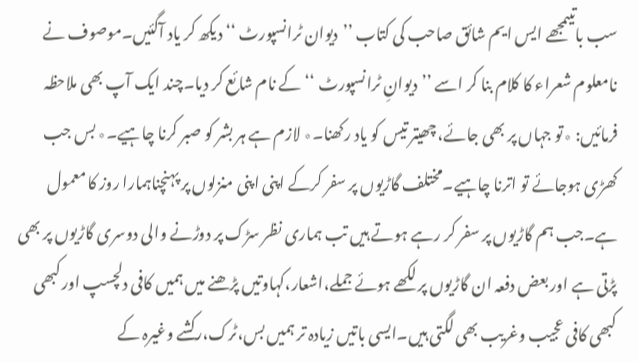سب باتیںمجھے ایس ایم شائق صاحب کی کتاب ’’دیوان ٹرانسپورٹ ‘‘ دیکھ کر یاد آگئیں۔موصوف نے نامعلوم شعراء کا کلام بنا کر اسے ’’دیوانِ ٹرانسپورٹ ‘‘ کے نام شائع کر دیا۔چند ایک آپ بھی ملاحظہ فرمائیں: ٭تو جہاں پر بھی جائے، چھیتر تیس کو یاد رکھنا۔٭ لازم ہے ہر بشر کو صبر کرنا چاہیے۔٭ بس جب کھڑی ہوجائے تو اترنا چاہیے۔مختلف گاڑیوں پر سفر کرکے اپنی اپنی منزلوں پر پہنچناہمارا روز کا معمول ہے۔جب ہم گاڑیوں پر سفر کر رہے ہوتے ہیں تب ہماری نظر سڑک پر دوڑنے والی دوسری گاڑیوں پر بھی پڑتی ہے اور بعض دفعہ ان گاڑیوں پر لکھے ہوئے جملے،اشعار،کہاوتیں پڑھنے میں ہمیں کافی دلچسپ اور کبھی کبھی کافی عجیب وغریب بھی لگتی ہیں۔ایسی باتیں زیادہ تر ہمیں بس،ٹرک،رکشے وغیرہ کے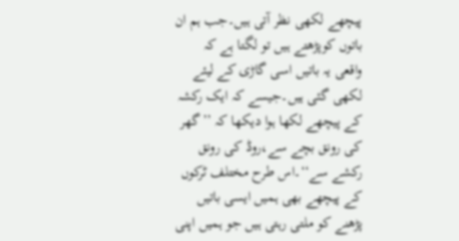پیچھے لکھی نظر آتی ہیں۔جب ہم ان باتوں کوپڑھتے ہیں تو لگتا ہے کہ واقعی یہ باتیں اسی گاڑی کے لیئے لکھی گئی ہیں۔جیسے کہ ایک رکشہ کے پیچھے لکھا ہوا دیکھا کہ ’’گھر کی رونق بچے سے،روڈ کی رونق رکشے سے‘‘۔اس طرح مختلف ٹرکوں کے پیچھے بھی ہمیں ایسی باتیں پڑھنے کو ملتی رہتی ہیں جو ہمیں اپنی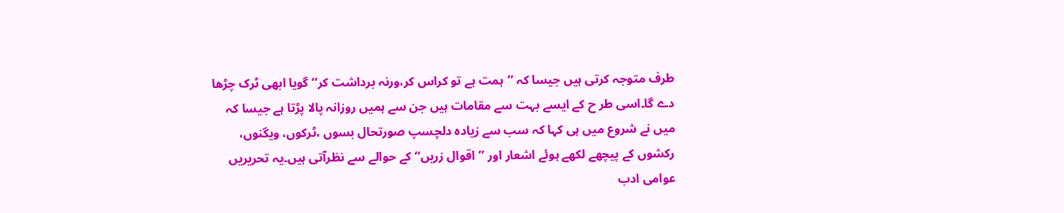طرف متوجہ کرتی ہیں جیسا کہ ’’ہمت ہے تو کراس کر،ورنہ برداشت کر‘‘ گویا ابھی ٹرک چڑھا دے گا۔اسی طر ح کے ایسے بہت سے مقامات ہیں جن سے ہمیں روزانہ پالا پڑتا ہے جیسا کہ میں نے شروع میں ہی کہا کہ سب سے زیادہ دلچسپ صورتحال بسوں ،ٹرکوں، ویگنوں، رکشوں کے پیچھے لکھے ہوئے اشعار اور ’’اقوال زریں‘‘ کے حوالے سے نظرآتی ہیں۔یہ تحریریں عوامی ادب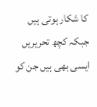کا شکار ہوتی ہیں جبکہ کچھ تحریریں ایسی بھی ہیں جن کو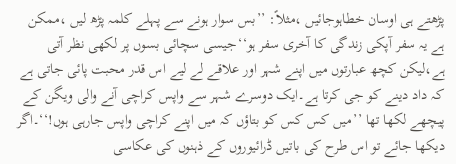پڑھتے ہی اوسان خطاہوجائیں ،مثلاً: ’’بس سوار ہونے سے پہلے کلمہ پڑھ لیں ،ممکن ہے یہ سفر آپکی زندگی کا آخری سفر ہو‘‘جیسی سچائی بسوں پر لکھی نظر آتی ہے،لیکن کچھ عبارتوں میں اپنے شہر اور علاقے لے لیے اس قدر محبت پائی جاتی ہے کہ داد دینے کو جی کرتا ہے۔ایک دوسرے شہر سے واپس کراچی آنے والی ویگن کے پیچھے لکھا تھا ’’میں کس کس کو بتاؤں کہ میں اپنے کراچی واپس جارہی ہوں!‘‘۔اگر دیکھا جائے تو اس طرح کی باتیں ڈرائیوروں کے ذہنوں کی عکاسی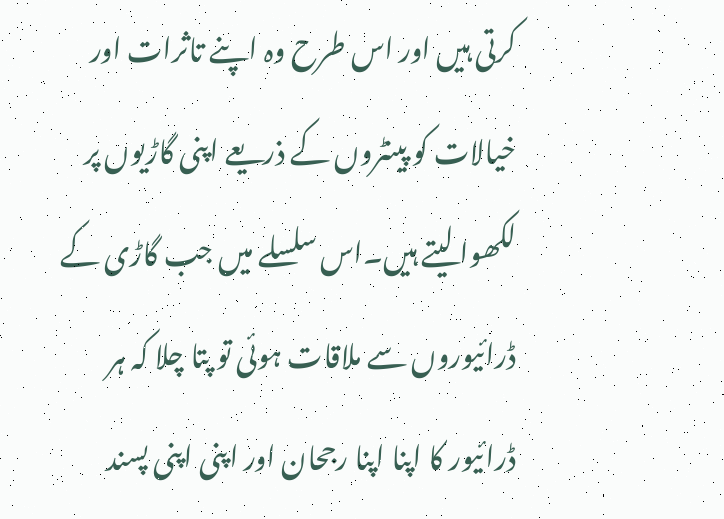کرتی ہیں اور اس طرح وہ اپنے تاثرات اور خیالات کو پینٹروں کے ذریعے اپنی گاڑیوں پر لکھوا لیتے ہیں۔اس سلسلے میں جب گاڑی کے ڈرائیوروں سے ملاقات ہوئی تو پتا چلا کہ ہر ڈرائیور کا اپنا اپنا رجحان اور اپنی اپنی پسند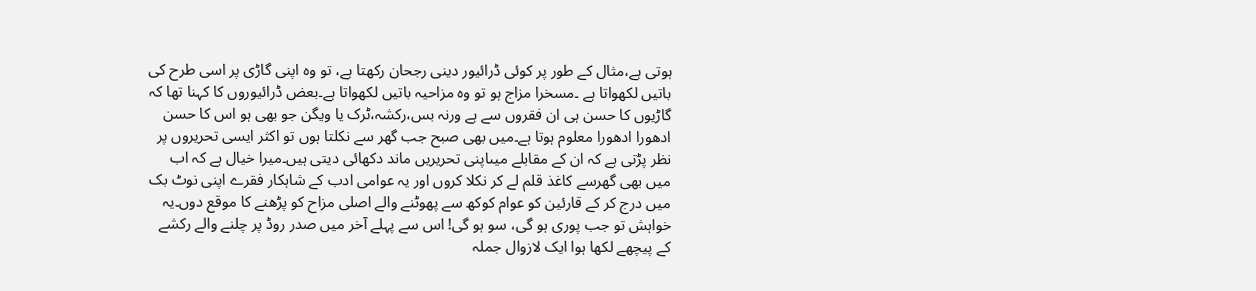ہوتی ہے،مثال کے طور پر کوئی ڈرائیور دینی رجحان رکھتا ہے، تو وہ اپنی گاڑی پر اسی طرح کی باتیں لکھواتا ہے ۔مسخرا مزاج ہو تو وہ مزاحیہ باتیں لکھواتا ہے۔بعض ڈرائیوروں کا کہنا تھا کہ گاڑیوں کا حسن ہی ان فقروں سے ہے ورنہ بس،رکشہ،ٹرک یا ویگن جو بھی ہو اس کا حسن ادھورا ادھورا معلوم ہوتا ہے۔میں بھی صبح جب گھر سے نکلتا ہوں تو اکثر ایسی تحریروں پر نظر پڑتی ہے کہ ان کے مقابلے میںاپنی تحریریں ماند دکھائی دیتی ہیں۔میرا خیال ہے کہ اب میں بھی گھرسے کاغذ قلم لے کر نکلا کروں اور یہ عوامی ادب کے شاہکار فقرے اپنی نوٹ بک میں درج کر کے قارئین کو عوام کوکھ سے پھوٹنے والے اصلی مزاح کو پڑھنے کا موقع دوں۔یہ خواہش تو جب پوری ہو گی، سو ہو گی! اس سے پہلے آخر میں صدر روڈ پر چلنے والے رکشے کے پیچھے لکھا ہوا ایک لازوال جملہ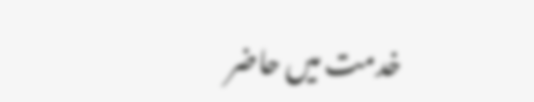خدمت میں حاضر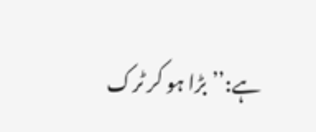ہے:’’بڑا ہو کر ٹرک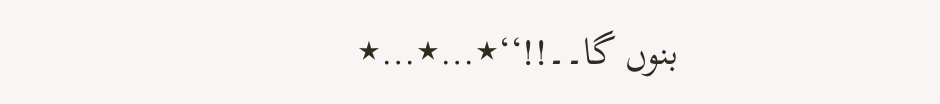بنوں گا۔۔!!‘‘٭…٭…٭